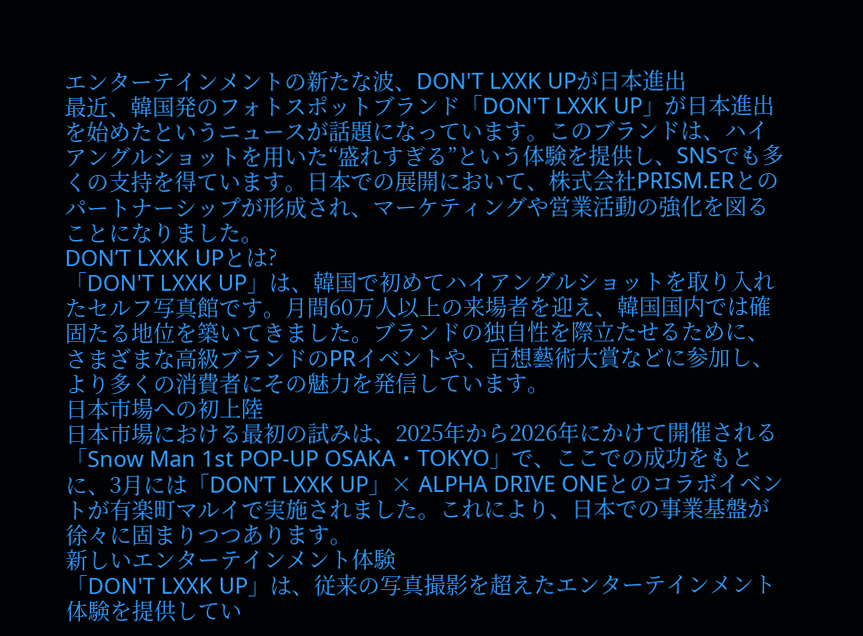エンターテインメントの新たな波、DON'T LXXK UPが日本進出
最近、韓国発のフォトスポットブランド「DON'T LXXK UP」が日本進出を始めたというニュースが話題になっています。このブランドは、ハイアングルショットを用いた“盛れすぎる”という体験を提供し、SNSでも多くの支持を得ています。日本での展開において、株式会社PRISM.ERとのパートナーシップが形成され、マーケティングや営業活動の強化を図ることになりました。
DON’T LXXK UPとは?
「DON'T LXXK UP」は、韓国で初めてハイアングルショットを取り入れたセルフ写真館です。月間60万人以上の来場者を迎え、韓国国内では確固たる地位を築いてきました。ブランドの独自性を際立たせるために、さまざまな高級ブランドのPRイベントや、百想藝術大賞などに参加し、より多くの消費者にその魅力を発信しています。
日本市場への初上陸
日本市場における最初の試みは、2025年から2026年にかけて開催される「Snow Man 1st POP-UP OSAKA・TOKYO」で、ここでの成功をもとに、3月には「DON’T LXXK UP」× ALPHA DRIVE ONEとのコラボイベントが有楽町マルイで実施されました。これにより、日本での事業基盤が徐々に固まりつつあります。
新しいエンターテインメント体験
「DON'T LXXK UP」は、従来の写真撮影を超えたエンターテインメント体験を提供してい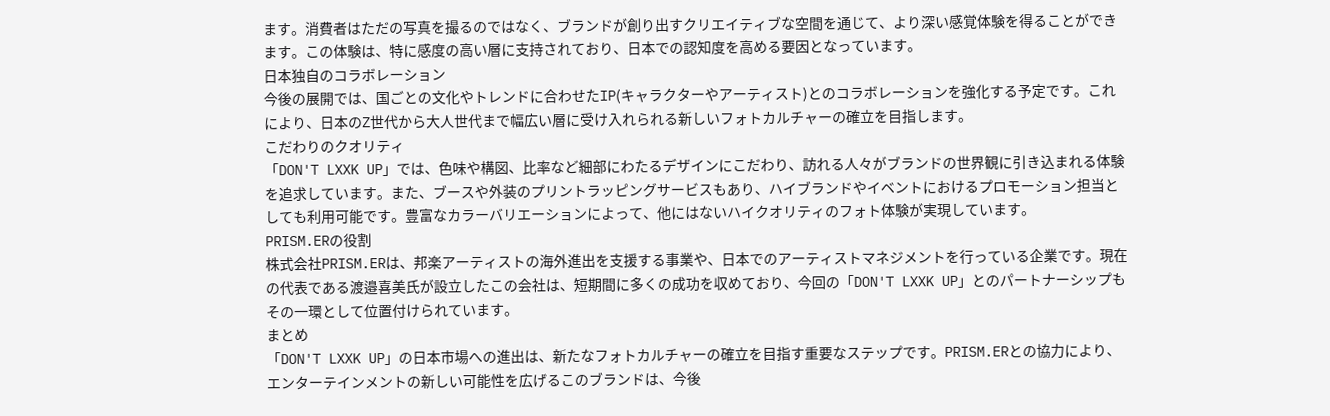ます。消費者はただの写真を撮るのではなく、ブランドが創り出すクリエイティブな空間を通じて、より深い感覚体験を得ることができます。この体験は、特に感度の高い層に支持されており、日本での認知度を高める要因となっています。
日本独自のコラボレーション
今後の展開では、国ごとの文化やトレンドに合わせたIP(キャラクターやアーティスト)とのコラボレーションを強化する予定です。これにより、日本のZ世代から大人世代まで幅広い層に受け入れられる新しいフォトカルチャーの確立を目指します。
こだわりのクオリティ
「DON'T LXXK UP」では、色味や構図、比率など細部にわたるデザインにこだわり、訪れる人々がブランドの世界観に引き込まれる体験を追求しています。また、ブースや外装のプリントラッピングサービスもあり、ハイブランドやイベントにおけるプロモーション担当としても利用可能です。豊富なカラーバリエーションによって、他にはないハイクオリティのフォト体験が実現しています。
PRISM.ERの役割
株式会社PRISM.ERは、邦楽アーティストの海外進出を支援する事業や、日本でのアーティストマネジメントを行っている企業です。現在の代表である渡邉喜美氏が設立したこの会社は、短期間に多くの成功を収めており、今回の「DON'T LXXK UP」とのパートナーシップもその一環として位置付けられています。
まとめ
「DON'T LXXK UP」の日本市場への進出は、新たなフォトカルチャーの確立を目指す重要なステップです。PRISM.ERとの協力により、エンターテインメントの新しい可能性を広げるこのブランドは、今後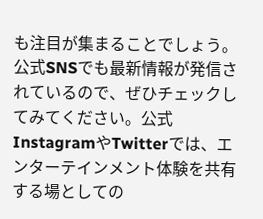も注目が集まることでしょう。公式SNSでも最新情報が発信されているので、ぜひチェックしてみてください。公式InstagramやTwitterでは、エンターテインメント体験を共有する場としての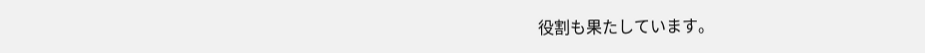役割も果たしています。